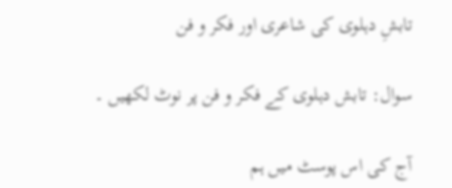تابشِ دہلوی کی شاعری اور فکر و فن

سوال: تابش دہلوی کے فکر و فن پر نوٹ لکھیں ۔

آج کی اس پوسٹ میں ہم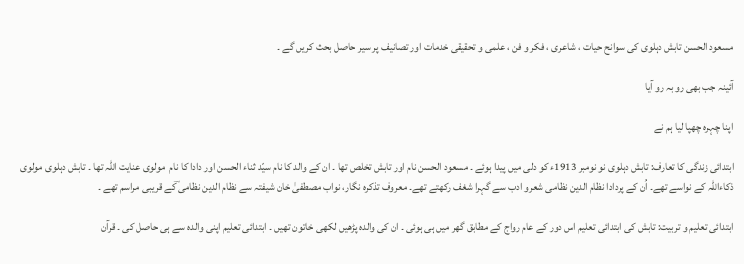مسعود الحسن تابش دہلوی کی سوانح حیات ، شاعری ، فکر و فن ، علمی و تحقیقی خدمات اور تصانیف پر سیر حاصل بحث کریں گے ۔

آئینہ جب بھی رو بہ رو آیا

اپنا چہرہ چھپا لیا ہم نے

ابتدائی زندگی کا تعارف: تابش دہلوی نو نومبر 1913ء کو دلی میں پیدا ہوئے ۔ مسعود الحسن نام اور تابش تخلص تھا ۔ ان کے والد کا نام سیّد ثناء الحسن اور دادا کا نام  مولوی عنایت اللہ تھا ۔ تابش دہلوی مولوی ذکاءاللہ کے نواسے تھے۔ اُن کے پردادا نظام الدین نظامی شعرو ادب سے گہرا شغف رکھتے تھے۔ معروف تذکرہ نگار، نواب مصطفیٰ خان شیفتہ سے نظام الدین نظامی ؔکے قریبی مراسم تھے ۔

ابتدائی تعلیم و تربیت: تابش کی ابتدائی تعلیم اس دور کے عام رواج کے مطابق گھر میں ہی ہوئی ۔ ان کی والدہ پڑھیں لکھی خاتون تھیں ۔ ابتدائی تعلیم اپنی والدہ سے ہی حاصل کی ۔ قرآن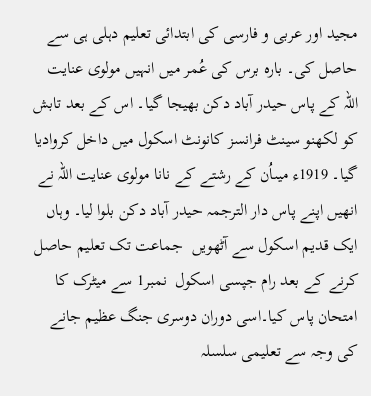مجید اور عربی و فارسی کی ابتدائی تعلیم دہلی ہی سے حاصل کی۔ بارہ برس کی عُمر میں انہیں مولوی عنایت اللہ کے پاس حیدر آباد دکن بھیجا گیا۔ اس کے بعد تابش کو لکھنو سینٹ فرانسز کانونٹ اسکول میں داخل کروادیا گیا۔ 1919ء میںاُن کے رشتے کے نانا مولوی عنایت اللہ نے انھیں اپنے پاس دار الترجمہ حیدر آباد دکن بلوا لیا۔ وہاں ایک قدیم اسکول سے آٹھویں  جماعت تک تعلیم حاصل کرنے کے بعد رام جپسی اسکول  نمبر1 سے میٹرک کا امتحان پاس کیا۔اسی دوران دوسری جنگ عظیم جانے کی وجہ سے تعلیمی سلسلہ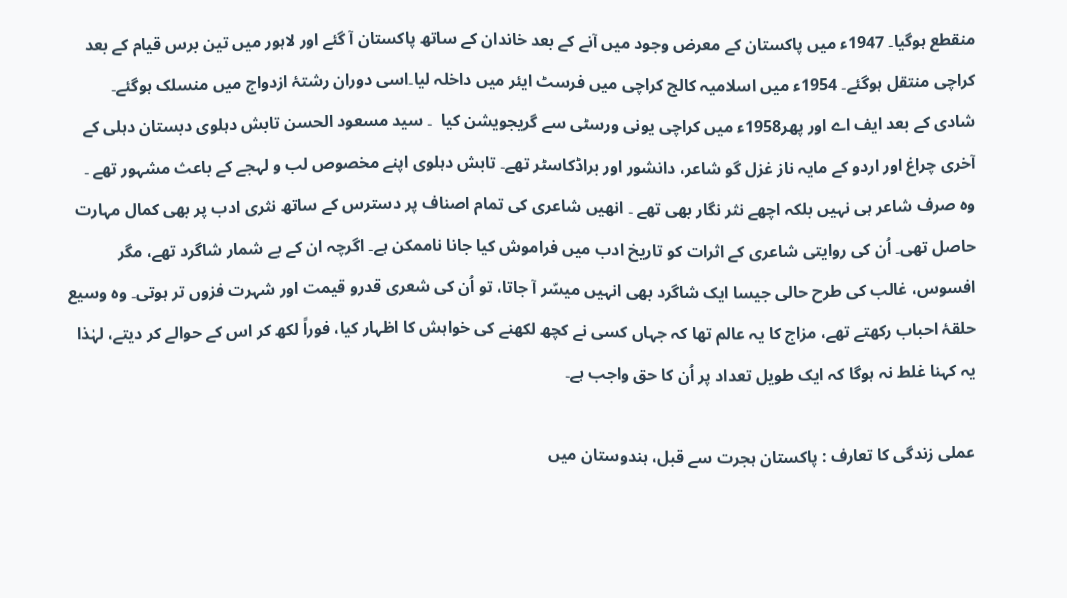منقطع ہوگیا۔ 1947ء میں پاکستان کے معرض وجود میں آنے کے بعد خاندان کے ساتھ پاکستان آ گئے اور لاہور میں تین برس قیام کے بعد کراچی منتقل ہوگئے۔ 1954ء میں اسلامیہ کالج کراچی میں فرسٹ ایئر میں داخلہ لیا۔اسی دوران رشتۂ ازدواج میں منسلک ہوگئے۔ شادی کے بعد ایف اے اور پھر1958ء میں کراچی یونی ورسٹی سے گریجویشن کیا  ۔ سید مسعود الحسن تابش دہلوی دبستان دہلی کے آخری چراغ اور اردو کے مایہ ناز غزل گو شاعر، دانشور اور براڈکاسٹر تھے۔ تابش دہلوی اپنے مخصوص لب و لہجے کے باعث مشہور تھے ۔ وہ صرف شاعر ہی نہیں بلکہ اچھے نثر نگار بھی تھے ۔ انھیں شاعری کی تمام اصناف پر دسترس کے ساتھ نثری ادب پر بھی کمال مہارت حاصل تھی۔ اُن کی روایتی شاعری کے اثرات کو تاریخ ادب میں فراموش کیا جانا ناممکن ہے۔ اگرچہ ان کے بے شمار شاگرد تھے، مگر افسوس، غالب کی طرح حالی جیسا ایک شاگرد بھی انہیں میسّر آ جاتا، تو اُن کی شعری قدرو قیمت اور شہرت فزوں تر ہوتی۔ وہ وسیع حلقۂ احباب رکھتے تھے، مزاج کا یہ عالم تھا کہ جہاں کسی نے کچھ لکھنے کی خواہش کا اظہار کیا، فوراً لکھ کر اس کے حوالے کر دیتے، لہٰذا یہ کہنا غلط نہ ہوگا کہ ایک طویل تعداد پر اُن کا حق واجب ہے۔

عملی زندگی کا تعارف : پاکستان ہجرت سے قبل، ہندوستان میں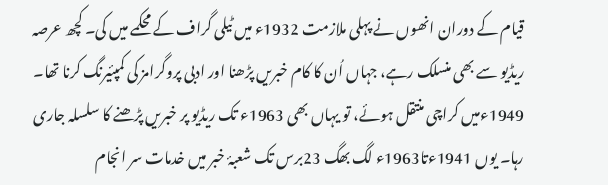قیام کے دوران انھوں نے پہلی ملازمت 1932ء میں ٹیلی گراف کے محکمے میں کی۔ کچھ عرصہ ریڈیو سے بھی منسلک رہے، جہاں اُن کا کام خبریں پڑھنا اور ادبی پروگرامز کی کمپئیرنگ کرنا تھا۔ 1949ءمیں کراچی منتقل ہوئے، تو یہاں بھی 1963ء تک ریڈیو پر خبریں پڑھنے کا سلسلہ جاری رہا۔ یوں 1941ءتا1963ء لگ بھگ 23برس تک شعبۂ خبر میں خدمات سر انجام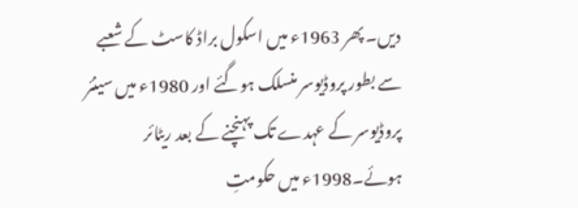دیں۔ پھر 1963ء میں اسکول براڈ کاسٹ کے شعبے سے بطور پروڈیوسر منسلک ہوگئے اور 1980ء میں سینئر پروڈیوسر کے عہدے تک پہنچنے کے بعد ریٹائر ہوئے۔1998ء میں حکومتِ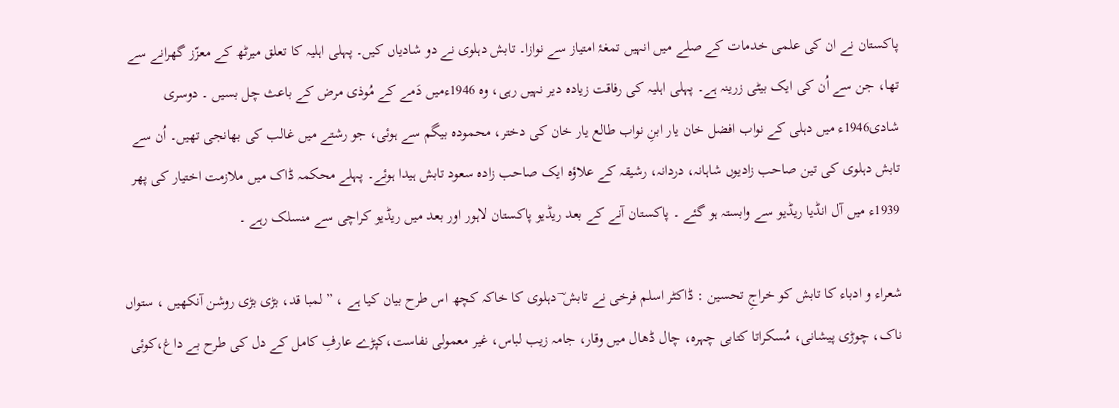پاکستان نے ان کی علمی خدمات کے صلے میں انہیں تمغۂ امتیاز سے نوازا۔ تابش دہلوی نے دو شادیاں کیں۔ پہلی اہلیہ کا تعلق میرٹھ کے معزّز گھرانے سے تھا، جن سے اُن کی ایک بیٹی زرینہ ہے۔ پہلی اہلیہ کی رفاقت زیادہ دیر نہیں رہی، وہ 1946ءمیں دَمے کے مُوذی مرض کے باعث چل بسیں ۔ دوسری شادی1946ء میں دہلی کے نواب افضل خان یار ابنِ نواب طالع یار خان کی دختر، محمودہ بیگم سے ہوئی، جو رشتے میں غالب کی بھانجی تھیں۔ اُن سے تابش دہلوی کی تین صاحب زادیوں شاہانہ، دردانہ، رشیقہ کے علاؤہ ایک صاحب زادہ سعود تابش ہیدا ہوئے۔ پہلے محکمہ ڈاک میں ملازمت اختیار کی پھر 1939ء میں آل انڈیا ریڈیو سے وابستہ ہو گئے ۔ پاکستان آنے کے بعد ریڈیو پاکستان لاہور اور بعد میں ریڈیو کراچی سے منسلک رہے ۔

شعراء و ادباء کا تابش کو خراجِ تحسین : ڈاکٹر اسلم فرخی نے تابش ؔ دہلوی کا خاکہ کچھ اس طرح بیان کیا ہے ، ” لمبا قد، بڑی بڑی روشن آنکھیں ، ستواں ناک، چوڑی پیشانی، مُسکراتا کتابی چہرہ، چال ڈھال میں وقار، جامہ زیب لباس، غیر معمولی نفاست،کپڑے عارفِ کامل کے دل کی طرح بے داغ،کوئی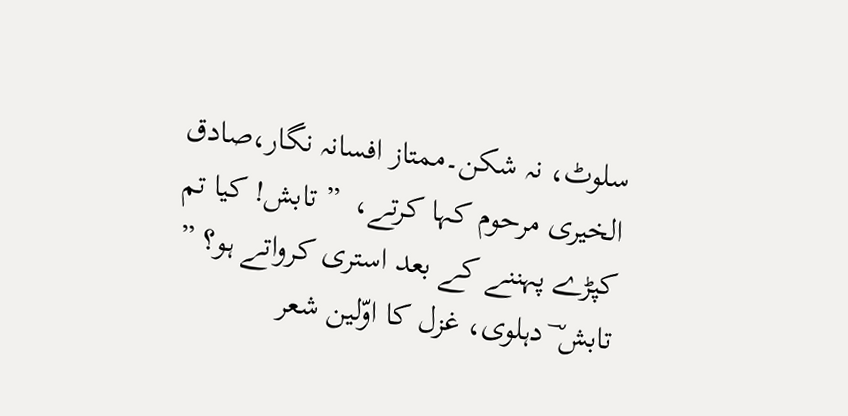سلوٹ، نہ شکن۔ممتاز افسانہ نگار،صادق الخیری مرحوم کہا کرتے،  ” تابش! کیا تم کپڑے پہننے کے بعد استری کرواتے ہو؟ ”  تابش ؔ دہلوی، غزل کا اوّلین شعر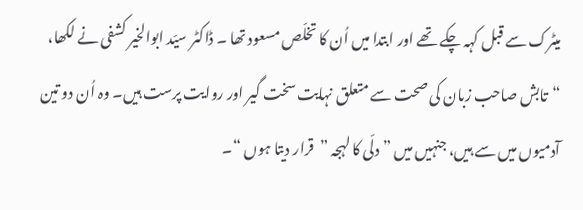میٹرک سے قبل کہہ چکے تھے اور ابتدا میں اُن کا تخلّص مسعود تھا ۔ ڈاکٹر سیّد ابوالخیر کشفی نے لکھا،  “تابش صاحب زبان کی صحت سے متعلق نہایت سخت گیر اور روایت پرست ہیں۔ وہ اُن دو تین آدمیوں میں سے ہیں، جنہیں میں ” دلّی کا لہجہ ”  قرار دیتا ہوں “۔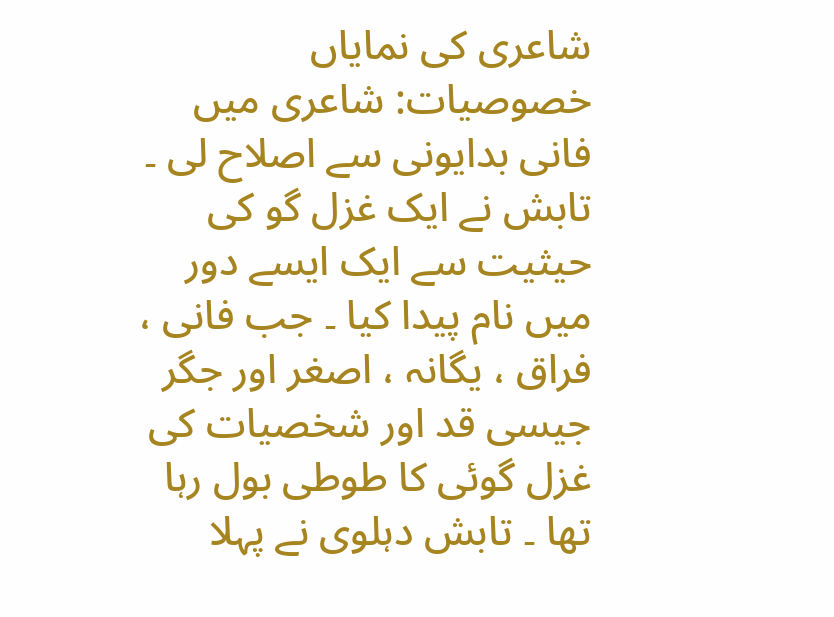شاعری کی نمایاں خصوصیات: شاعری میں فانی بدایونی سے اصلاح لی ۔ تابش نے ایک غزل گو کی حیثیت سے ایک ایسے دور میں نام پیدا کیا ۔ جب فانی ، فراق ، یگانہ ، اصغر اور جگر جیسی قد اور شخصیات کی غزل گوئی کا طوطی بول رہا تھا ۔ تابش دہلوی نے پہلا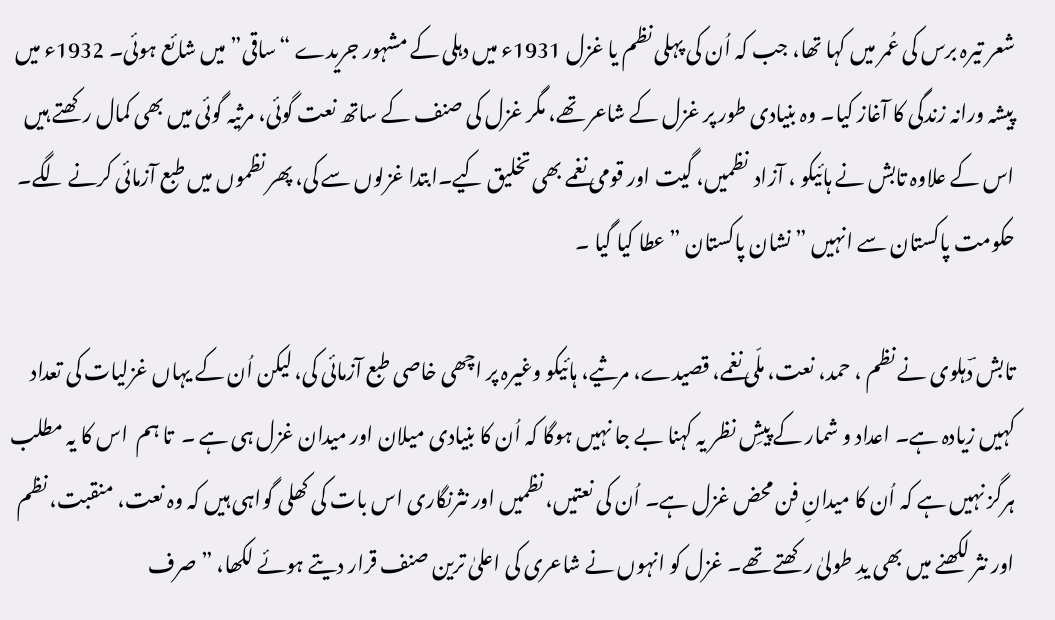شعر تیرہ برس کی عُمر میں کہا تھا، جب کہ اُن کی پہلی نظم یا غزل 1931ء میں دہلی کے مشہور جریدے “ساقی” میں شائع ہوئی۔ 1932ء میں پیشہ ورانہ زندگی کا آغاز کیا۔ وہ بنیادی طور پر غزل کے شاعر تھے، مگر غزل کی صنف کے ساتھ نعت گوئی، مرثیہ گوئی میں بھی کمال رکھتے ہیں اس کے علاوہ تابش نے ہائیکو ، آزاد  نظمیں، گیت اور قومی نغمے بھی تخلیق کیے۔ابتدا غزلوں سے کی، پھر نظموں میں طبع آزمائی کرنے لگے۔ حکومت پاکستان سے انہیں ” نشان پاکستان ” عطا کیا گیا ۔

تابش ؔدہلوی نے نظم ، حمد، نعت، ملّی نغمے، قصیدے، مرثیے، ہائیکو وغیرہ پر اچھی خاصی طبع آزمائی کی، لیکن اُن کے یہاں غزلیات کی تعداد کہیں زیادہ ہے۔ اعداد و شمار کے پیشِ نظر یہ کہنا بے جا نہیں ہوگا کہ اُن کا بنیادی میلان اور میدان غزل ہی ہے ۔  تا ہم  اس کا یہ مطلب ہرگز نہیں ہے کہ اُن کا میدانِ فن محض غزل ہے۔ اُن کی نعتیں، نظمیں اور نثرنگاری اس بات کی کھلی گواہی ہیں کہ وہ نعت، منقبت، نظم اور نثر لکھنے میں بھی یدِ طولیٰ رکھتے تھے۔ غزل کو انہوں نے شاعری کی اعلیٰ ترین صنف قرار دیتے ہوئے لکھا، ” صرف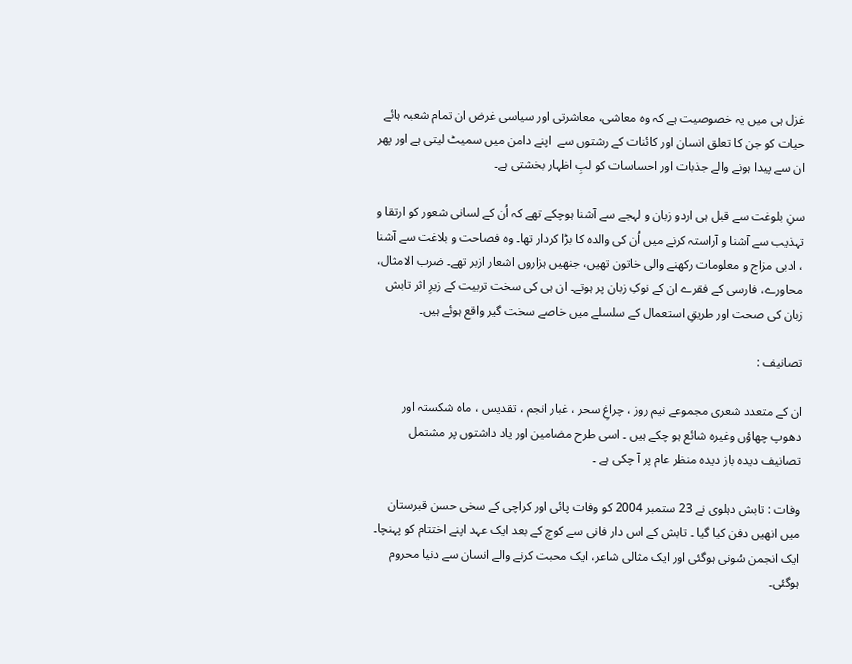غزل ہی میں یہ خصوصیت ہے کہ وہ معاشی، معاشرتی اور سیاسی غرض ان تمام شعبہ ہائے حیات کو جن کا تعلق انسان اور کائنات کے رشتوں سے  اپنے دامن میں سمیٹ لیتی ہے اور پھر ان سے پیدا ہونے والے جذبات اور احساسات کو لبِ اظہار بخشتی ہے۔

سنِ بلوغت سے قبل ہی اردو زبان و لہجے سے آشنا ہوچکے تھے کہ اُن کے لسانی شعور کو ارتقا و تہذیب سے آشنا و آراستہ کرنے میں اُن کی والدہ کا بڑا کردار تھا۔ وہ فصاحت و بلاغت سے آشنا ، ادبی مزاج و معلومات رکھنے والی خاتون تھیں، جنھیں ہزاروں اشعار ازبر تھے۔ ضرب الامثال، محاورے، فارسی کے فقرے ان کے نوکِ زبان پر ہوتے۔ ان ہی کی سخت تربیت کے زیرِ اثر تابش زبان کی صحت اور طریقِ استعمال کے سلسلے میں خاصے سخت گیر واقع ہوئے ہیں۔

تصانیف :

ان کے متعدد شعری مجموعے نیم روز ، چراغِ سحر ، غبار انجم ، تقدیس ، ماہ شکستہ اور دھوپ چھاؤں وغیرہ شائع ہو چکے ہیں ۔ اسی طرح مضامین اور یاد داشتوں پر مشتمل تصانیف دیدہ باز دیدہ منظر عام پر آ چکی ہے ۔

وفات : تابش دہلوی نے 23 ستمبر 2004 کو وفات پائی اور کراچی کے سخی حسن قبرستان میں انھیں دفن کیا گیا ۔ تابش کے اس دار فانی سے کوچ کے بعد ایک عہد اپنے اختتام کو پہنچا۔ ایک انجمن سُونی ہوگئی اور ایک مثالی شاعر، ایک محبت کرنے والے انسان سے دنیا محروم ہوگئی۔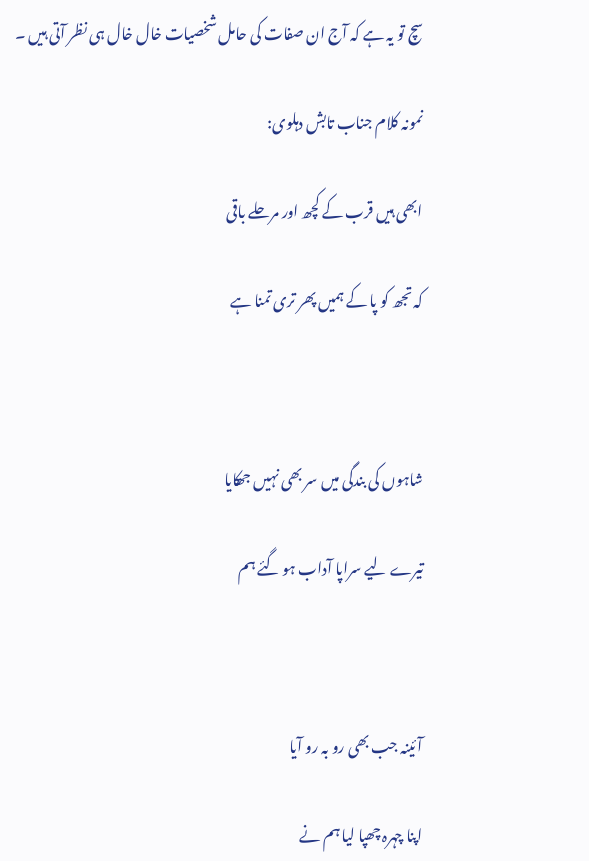سچ تو یہ ہے کہ آج ان صفات کی حامل شخصیات خال خال ہی نظر آتی ہیں ۔

نمونہ کلام جناب تابش دہلوی:

ابھی ہیں قرب کے کچھ اور مرحلے باقی

کہ تجھ کو پا کے ہمیں پھر تری تمنا ہے



شاہوں کی بندگی میں سر بھی نہیں جھکایا

تیرے لیے سراپا آداب ہو گئے ہم



آئینہ جب بھی رو بہ رو آیا

اپنا چہرہ چھپا لیا ہم نے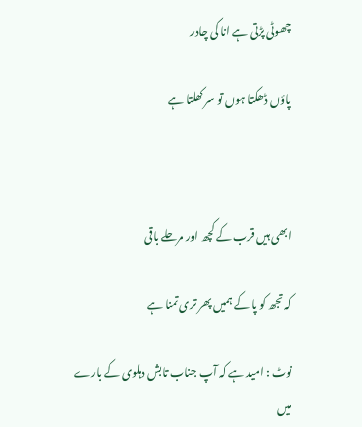چھوٹی پڑتی ہے انا کی چادر

پاؤں ڈھکتا ہوں تو سر کھلتا ہے



ابھی ہیں قرب کے کچھ اور مرحلے باقی

کہ تجھ کو پا کے ہمیں پھر تری تمنا ہے

نوٹ : امید ہے کہ آپ جناب تابش دہلوی کے بارے میں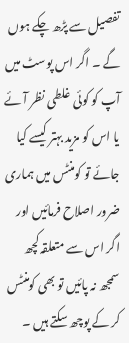تفصیل سے پڑھ چکے ہوں گے ۔ اگر اس پوسٹ میں آپ کو کوئی غلطی نظر آئے یا اس کو مزید بہتر کیسے کیا جائے تو کومنٹس میں ہماری ضرور اصلاح فرمائیں اور اگر اس سے متعلقہ کچھ سمجھ نہ پائیں تو بھی کومنٹس کر کے پوچھ سکتے ہیں ۔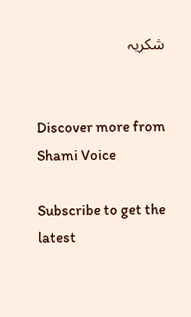شکریہ


Discover more from Shami Voice

Subscribe to get the latest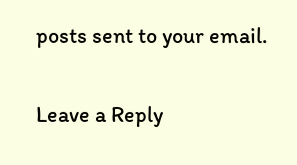posts sent to your email.

Leave a Reply